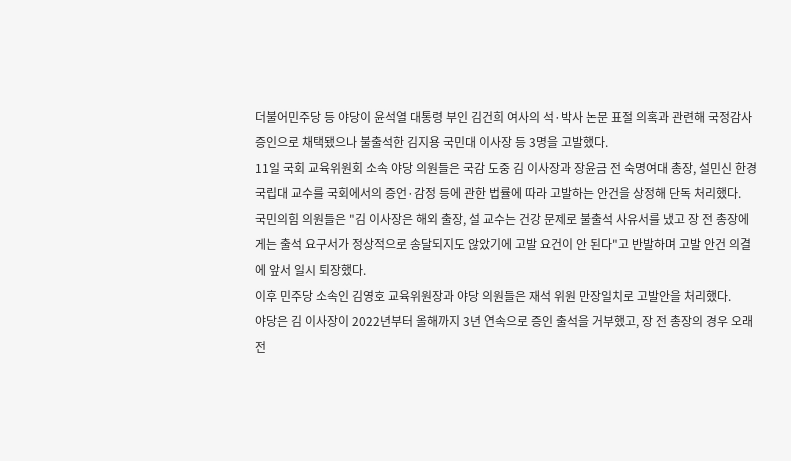더불어민주당 등 야당이 윤석열 대통령 부인 김건희 여사의 석·박사 논문 표절 의혹과 관련해 국정감사 증인으로 채택됐으나 불출석한 김지용 국민대 이사장 등 3명을 고발했다.
11일 국회 교육위원회 소속 야당 의원들은 국감 도중 김 이사장과 장윤금 전 숙명여대 총장, 설민신 한경국립대 교수를 국회에서의 증언·감정 등에 관한 법률에 따라 고발하는 안건을 상정해 단독 처리했다.
국민의힘 의원들은 "김 이사장은 해외 출장, 설 교수는 건강 문제로 불출석 사유서를 냈고 장 전 총장에게는 출석 요구서가 정상적으로 송달되지도 않았기에 고발 요건이 안 된다"고 반발하며 고발 안건 의결에 앞서 일시 퇴장했다.
이후 민주당 소속인 김영호 교육위원장과 야당 의원들은 재석 위원 만장일치로 고발안을 처리했다.
야당은 김 이사장이 2022년부터 올해까지 3년 연속으로 증인 출석을 거부했고, 장 전 총장의 경우 오래전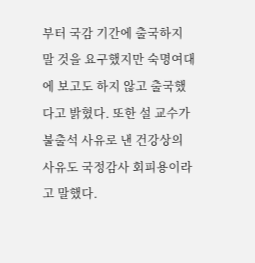부터 국감 기간에 출국하지 말 것을 요구했지만 숙명여대에 보고도 하지 않고 출국했다고 밝혔다. 또한 설 교수가 불출석 사유로 낸 건강상의 사유도 국정감사 회피용이라고 말했다.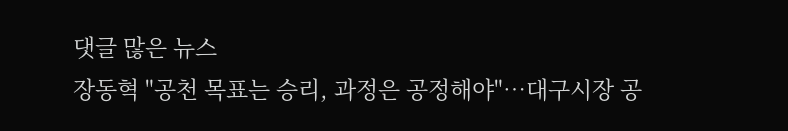댓글 많은 뉴스
장동혁 "공천 목표는 승리, 과정은 공정해야"…대구시장 공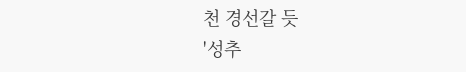천 경선갈 듯
'성추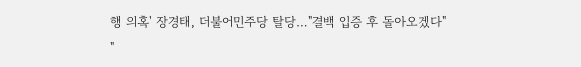행 의혹' 장경태, 더불어민주당 탈당…"결백 입증 후 돌아오겠다"
"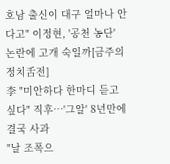호남 출신이 대구 얼마나 안다고" 이정현, '공천 농단' 논란에 고개 숙일까[금주의 정치舌전]
李 "미안하다 한마디 듣고 싶다" 직후…'그알' 8년만에 결국 사과
"날 조폭으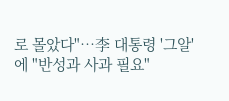로 몰았다"…李 대통령 '그알'에 "반성과 사과 필요"